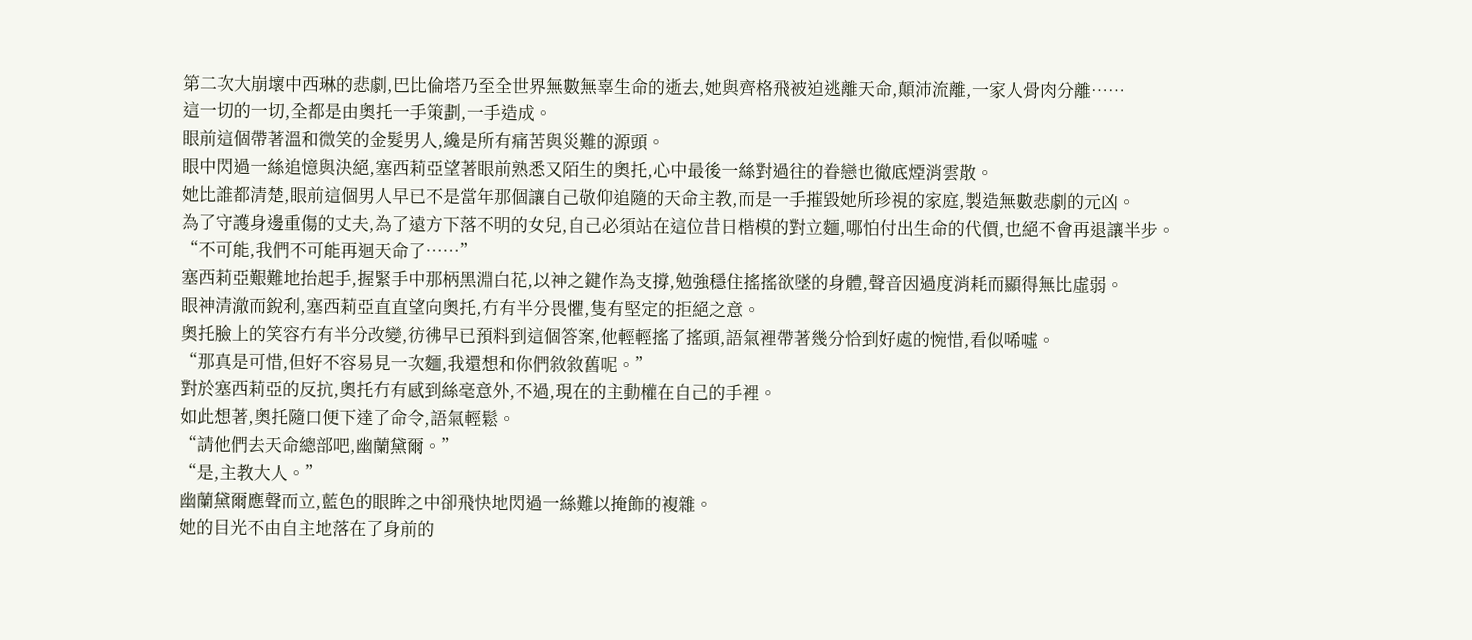第二次大崩壞中西琳的悲劇,巴比倫塔乃至全世界無數無辜生命的逝去,她與齊格飛被迫逃離天命,顛沛流離,一家人骨肉分離……
這一切的一切,全都是由奧托一手策劃,一手造成。
眼前這個帶著溫和微笑的金髮男人,纔是所有痛苦與災難的源頭。
眼中閃過一絲追憶與決絕,塞西莉亞望著眼前熟悉又陌生的奧托,心中最後一絲對過往的眷戀也徹底煙消雲散。
她比誰都清楚,眼前這個男人早已不是當年那個讓自己敬仰追隨的天命主教,而是一手摧毀她所珍視的家庭,製造無數悲劇的元凶。
為了守護身邊重傷的丈夫,為了遠方下落不明的女兒,自己必須站在這位昔日楷模的對立麵,哪怕付出生命的代價,也絕不會再退讓半步。
“不可能,我們不可能再迴天命了……”
塞西莉亞艱難地抬起手,握緊手中那柄黑淵白花,以神之鍵作為支撐,勉強穩住搖搖欲墜的身體,聲音因過度消耗而顯得無比虛弱。
眼神清澈而銳利,塞西莉亞直直望向奧托,冇有半分畏懼,隻有堅定的拒絕之意。
奧托臉上的笑容冇有半分改變,彷彿早已預料到這個答案,他輕輕搖了搖頭,語氣裡帶著幾分恰到好處的惋惜,看似唏噓。
“那真是可惜,但好不容易見一次麵,我還想和你們敘敘舊呢。”
對於塞西莉亞的反抗,奧托冇有感到絲毫意外,不過,現在的主動權在自己的手裡。
如此想著,奧托隨口便下達了命令,語氣輕鬆。
“請他們去天命總部吧,幽蘭黛爾。”
“是,主教大人。”
幽蘭黛爾應聲而立,藍色的眼眸之中卻飛快地閃過一絲難以掩飾的複雜。
她的目光不由自主地落在了身前的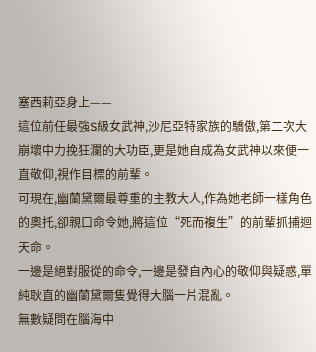塞西莉亞身上——
這位前任最強S級女武神,沙尼亞特家族的驕傲,第二次大崩壞中力挽狂瀾的大功臣,更是她自成為女武神以來便一直敬仰,視作目標的前輩。
可現在,幽蘭黛爾最尊重的主教大人,作為她老師一樣角色的奧托,卻親口命令她,將這位“死而複生”的前輩抓捕迴天命。
一邊是絕對服從的命令,一邊是發自內心的敬仰與疑惑,單純耿直的幽蘭黛爾隻覺得大腦一片混亂。
無數疑問在腦海中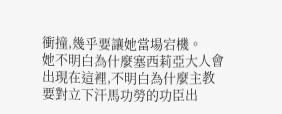衝撞,幾乎要讓她當場宕機。
她不明白為什麼塞西莉亞大人會出現在這裡,不明白為什麼主教要對立下汗馬功勞的功臣出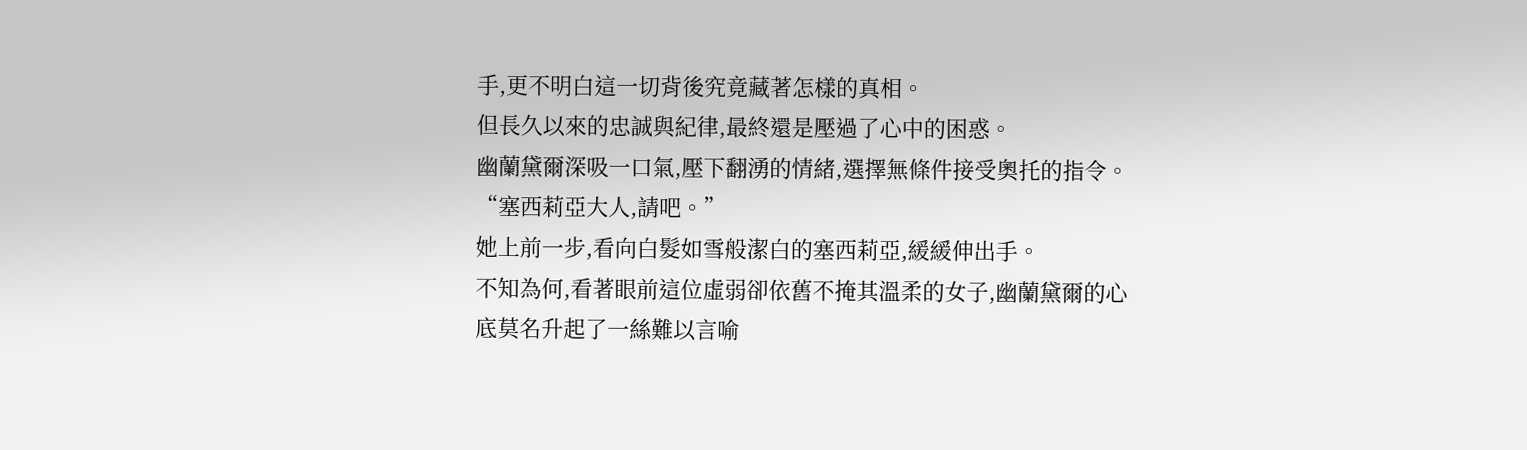手,更不明白這一切背後究竟藏著怎樣的真相。
但長久以來的忠誠與紀律,最終還是壓過了心中的困惑。
幽蘭黛爾深吸一口氣,壓下翻湧的情緒,選擇無條件接受奧托的指令。
“塞西莉亞大人,請吧。”
她上前一步,看向白髮如雪般潔白的塞西莉亞,緩緩伸出手。
不知為何,看著眼前這位虛弱卻依舊不掩其溫柔的女子,幽蘭黛爾的心底莫名升起了一絲難以言喻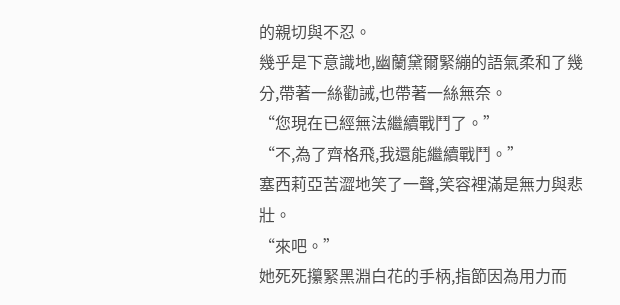的親切與不忍。
幾乎是下意識地,幽蘭黛爾緊繃的語氣柔和了幾分,帶著一絲勸誡,也帶著一絲無奈。
“您現在已經無法繼續戰鬥了。”
“不,為了齊格飛,我還能繼續戰鬥。”
塞西莉亞苦澀地笑了一聲,笑容裡滿是無力與悲壯。
“來吧。”
她死死攥緊黑淵白花的手柄,指節因為用力而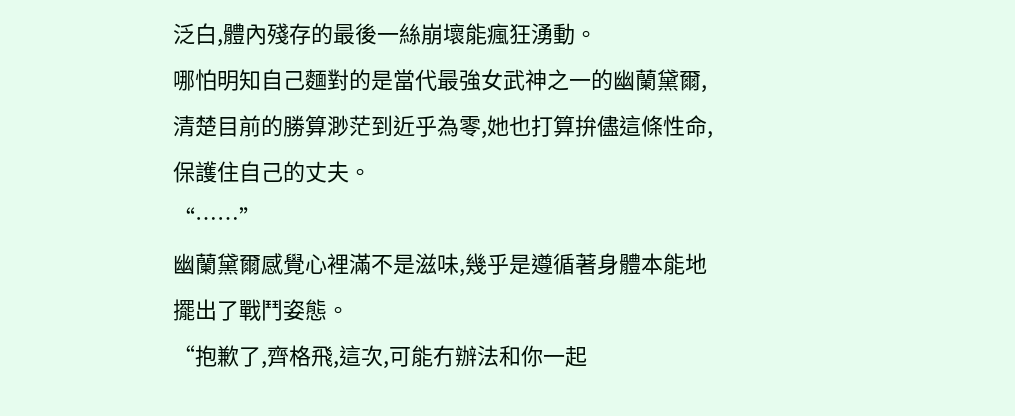泛白,體內殘存的最後一絲崩壞能瘋狂湧動。
哪怕明知自己麵對的是當代最強女武神之一的幽蘭黛爾,清楚目前的勝算渺茫到近乎為零,她也打算拚儘這條性命,保護住自己的丈夫。
“……”
幽蘭黛爾感覺心裡滿不是滋味,幾乎是遵循著身體本能地擺出了戰鬥姿態。
“抱歉了,齊格飛,這次,可能冇辦法和你一起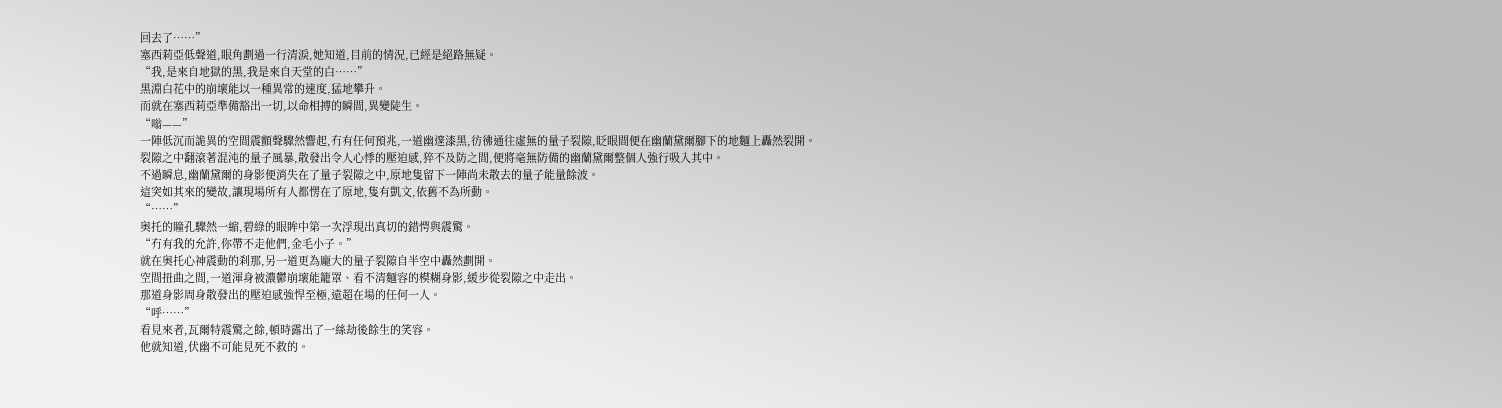回去了……”
塞西莉亞低聲道,眼角劃過一行清淚,她知道,目前的情況,已經是絕路無疑。
“我,是來自地獄的黑,我是來自天堂的白……”
黑淵白花中的崩壞能以一種異常的速度,猛地攀升。
而就在塞西莉亞準備豁出一切,以命相搏的瞬間,異變陡生。
“嗡——”
一陣低沉而詭異的空間震顫聲驟然響起,冇有任何預兆,一道幽邃漆黑,彷彿通往虛無的量子裂隙,眨眼間便在幽蘭黛爾腳下的地麵上轟然裂開。
裂隙之中翻滾著混沌的量子風暴,散發出令人心悸的壓迫感,猝不及防之間,便將毫無防備的幽蘭黛爾整個人強行吸入其中。
不過瞬息,幽蘭黛爾的身影便消失在了量子裂隙之中,原地隻留下一陣尚未散去的量子能量餘波。
這突如其來的變故,讓現場所有人都愣在了原地,隻有凱文,依舊不為所動。
“……”
奧托的瞳孔驟然一縮,碧綠的眼眸中第一次浮現出真切的錯愕與震驚。
“冇有我的允許,你帶不走他們,金毛小子。”
就在奧托心神震動的刹那,另一道更為龐大的量子裂隙自半空中轟然劃開。
空間扭曲之間,一道渾身被濃鬱崩壞能籠罩、看不清麵容的模糊身影,緩步從裂隙之中走出。
那道身影周身散發出的壓迫感強悍至極,遠超在場的任何一人。
“呼……”
看見來者,瓦爾特震驚之餘,頓時露出了一絲劫後餘生的笑容。
他就知道,伏幽不可能見死不救的。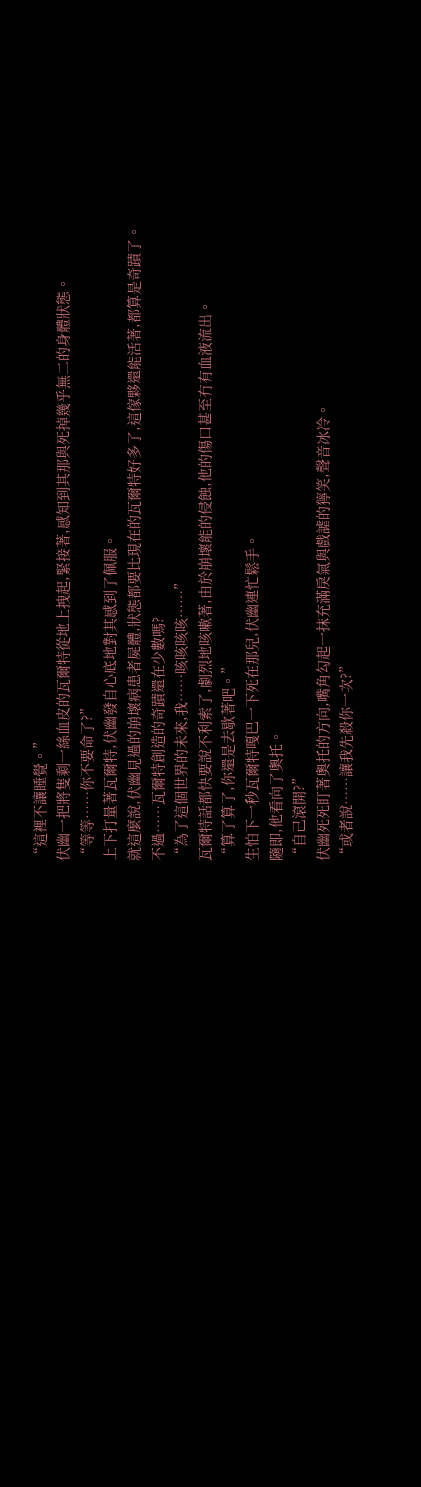“這裡不讓睡覺。”
伏幽一把將隻剩一絲血皮的瓦爾特從地上拽起,緊接著,感知到其那與死掉幾乎無二的身體狀態。
“等等……你不要命了?”
上下打量著瓦爾特,伏幽發自心底地對其感到了佩服。
就這麼說,伏幽見過的崩壞病患者屍體,狀態都要比現在的瓦爾特好多了,這傢夥還能活著,都算是奇蹟了。
不過……瓦爾特創造的奇蹟還在少數嗎?
“為了這個世界的未來,我……咳咳咳咳……”
瓦爾特話都快要說不利索了,劇烈地咳嗽著,由於崩壞能的侵蝕,他的傷口甚至冇有血液流出。
“算了算了,你還是去歇著吧。”
生怕下一秒瓦爾特嘎巴一下死在那兒,伏幽連忙鬆手。
隨即,他看向了奧托。
“自己滾開?”
伏幽死死盯著奧托的方向,嘴角勾起一抹充滿戾氣與戲謔的獰笑,聲音冰冷。
“或者說……讓我先殺你一次?”